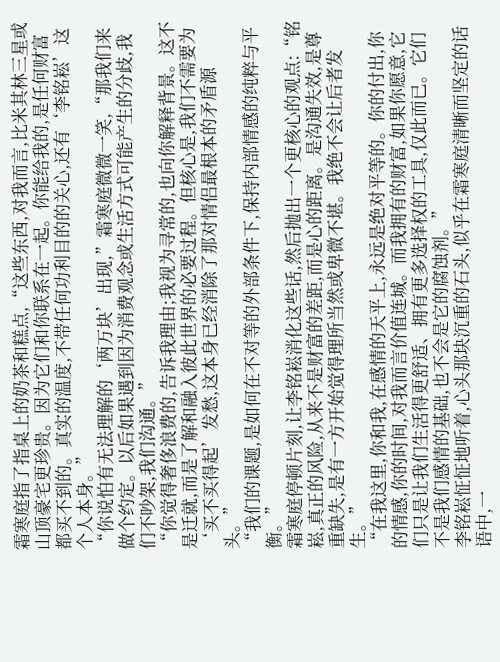霜寒庭指了指桌上的奶茶和糕点,“这些东西,对我而言,比米其林三星或山顶豪宅更珍贵。因为它们和你联系在一起。你能给我的,是任何财富都买不到的。真实的温度,不带任何功利目的的关心,还有‘李铭崧’这个人本身。”
“你说怕有无法理解的‘两万块’出现,”霜寒庭微微一笑,“那我们来做个约定。以后如果遇到因为消费观念或生活方式可能产生的分歧,我们不吵架,我们沟通。”
“你觉得奢侈浪费的,告诉我理由;我视为寻常的,也向你解释背景。这不是迁就,而是了解和融入彼此世界的必要过程。但核心是,我们不需要为‘买不买得起’发愁,这本身已经消除了那对情侣最根本的矛盾源头。”
“我们的课题,是如何在不对等的外部条件下,保持内部情感的纯粹与平衡。”
霜寒庭停顿片刻,让李铭崧消化这些话,然后抛出一个更核心的观点:“铭崧,真正的风险,从来不是财富的差距,而是心的距离。是沟通失效,是尊重缺失,是有一方开始觉得理所当然或卑微不堪。我绝不会让后者发生。”
“在我这里,你和我,在感情的天平上,永远是绝对平等的。你的付出,你的情感,你的时间,对我而言价值连城。而我拥有的财富,如果你愿意,它们只是让我们生活得更舒适、拥有更多选择权的工具,仅此而已。它们不是我们感情的基础,也不会是它的腐蚀剂。”
李铭崧怔怔地听着,心头那块沉重的石头,似乎在霜寒庭清晰而坚定的话语中,一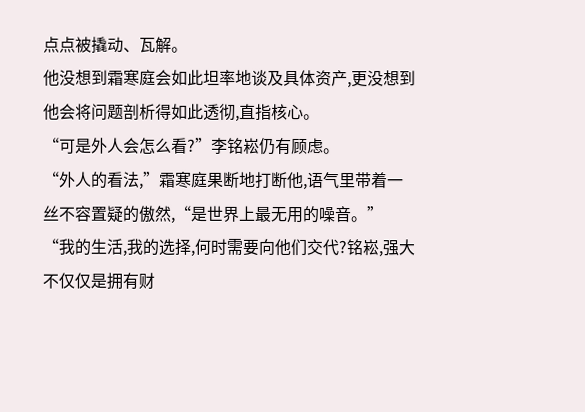点点被撬动、瓦解。
他没想到霜寒庭会如此坦率地谈及具体资产,更没想到他会将问题剖析得如此透彻,直指核心。
“可是外人会怎么看?”李铭崧仍有顾虑。
“外人的看法,”霜寒庭果断地打断他,语气里带着一丝不容置疑的傲然,“是世界上最无用的噪音。”
“我的生活,我的选择,何时需要向他们交代?铭崧,强大不仅仅是拥有财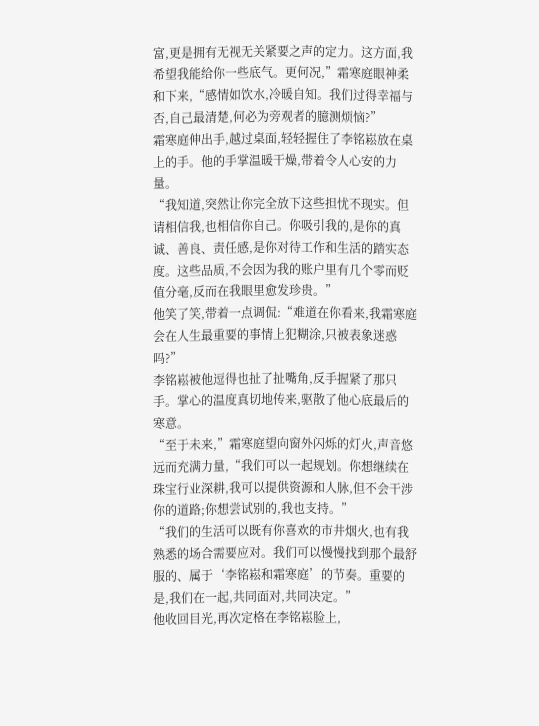富,更是拥有无视无关紧要之声的定力。这方面,我希望我能给你一些底气。更何况,”霜寒庭眼神柔和下来,“感情如饮水,冷暖自知。我们过得幸福与否,自己最清楚,何必为旁观者的臆测烦恼?”
霜寒庭伸出手,越过桌面,轻轻握住了李铭崧放在桌上的手。他的手掌温暖干燥,带着令人心安的力量。
“我知道,突然让你完全放下这些担忧不现实。但请相信我,也相信你自己。你吸引我的,是你的真诚、善良、责任感,是你对待工作和生活的踏实态度。这些品质,不会因为我的账户里有几个零而贬值分毫,反而在我眼里愈发珍贵。”
他笑了笑,带着一点调侃:“难道在你看来,我霜寒庭会在人生最重要的事情上犯糊涂,只被表象迷惑吗?”
李铭崧被他逗得也扯了扯嘴角,反手握紧了那只手。掌心的温度真切地传来,驱散了他心底最后的寒意。
“至于未来,”霜寒庭望向窗外闪烁的灯火,声音悠远而充满力量,“我们可以一起规划。你想继续在珠宝行业深耕,我可以提供资源和人脉,但不会干涉你的道路;你想尝试别的,我也支持。”
“我们的生活可以既有你喜欢的市井烟火,也有我熟悉的场合需要应对。我们可以慢慢找到那个最舒服的、属于‘李铭崧和霜寒庭’的节奏。重要的是,我们在一起,共同面对,共同决定。”
他收回目光,再次定格在李铭崧脸上,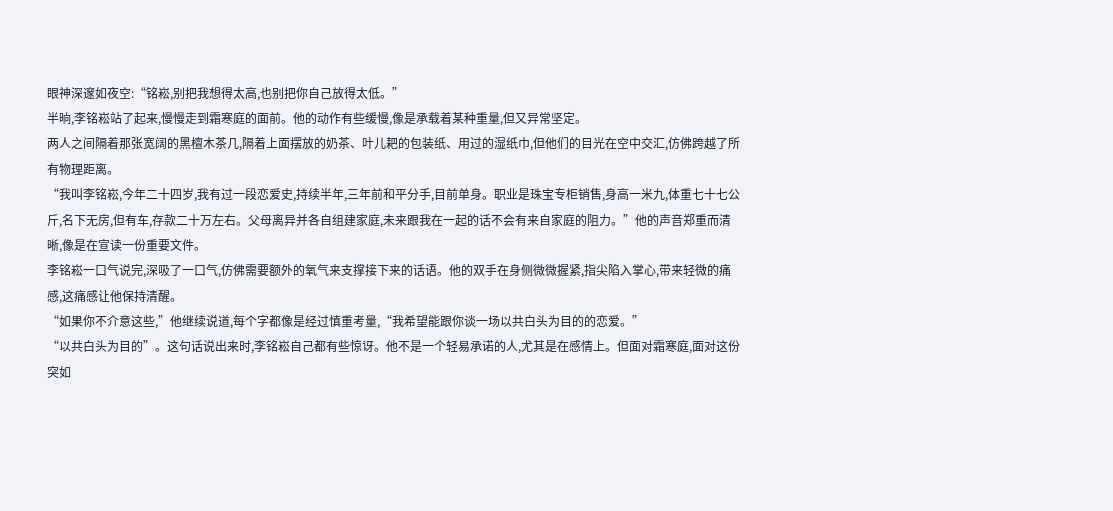眼神深邃如夜空:“铭崧,别把我想得太高,也别把你自己放得太低。”
半晌,李铭崧站了起来,慢慢走到霜寒庭的面前。他的动作有些缓慢,像是承载着某种重量,但又异常坚定。
两人之间隔着那张宽阔的黑檀木茶几,隔着上面摆放的奶茶、叶儿耙的包装纸、用过的湿纸巾,但他们的目光在空中交汇,仿佛跨越了所有物理距离。
“我叫李铭崧,今年二十四岁,我有过一段恋爱史,持续半年,三年前和平分手,目前单身。职业是珠宝专柜销售,身高一米九,体重七十七公斤,名下无房,但有车,存款二十万左右。父母离异并各自组建家庭,未来跟我在一起的话不会有来自家庭的阻力。”他的声音郑重而清晰,像是在宣读一份重要文件。
李铭崧一口气说完,深吸了一口气,仿佛需要额外的氧气来支撑接下来的话语。他的双手在身侧微微握紧,指尖陷入掌心,带来轻微的痛感,这痛感让他保持清醒。
“如果你不介意这些,”他继续说道,每个字都像是经过慎重考量,“我希望能跟你谈一场以共白头为目的的恋爱。”
“以共白头为目的”。这句话说出来时,李铭崧自己都有些惊讶。他不是一个轻易承诺的人,尤其是在感情上。但面对霜寒庭,面对这份突如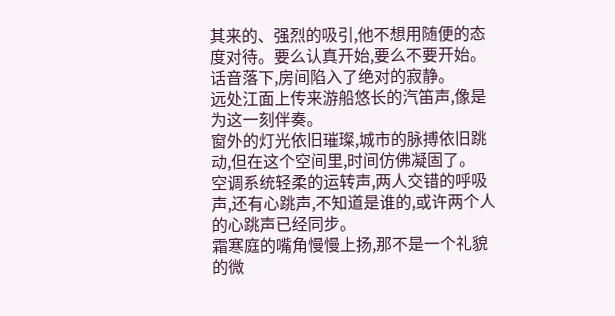其来的、强烈的吸引,他不想用随便的态度对待。要么认真开始,要么不要开始。
话音落下,房间陷入了绝对的寂静。
远处江面上传来游船悠长的汽笛声,像是为这一刻伴奏。
窗外的灯光依旧璀璨,城市的脉搏依旧跳动,但在这个空间里,时间仿佛凝固了。
空调系统轻柔的运转声,两人交错的呼吸声,还有心跳声,不知道是谁的,或许两个人的心跳声已经同步。
霜寒庭的嘴角慢慢上扬,那不是一个礼貌的微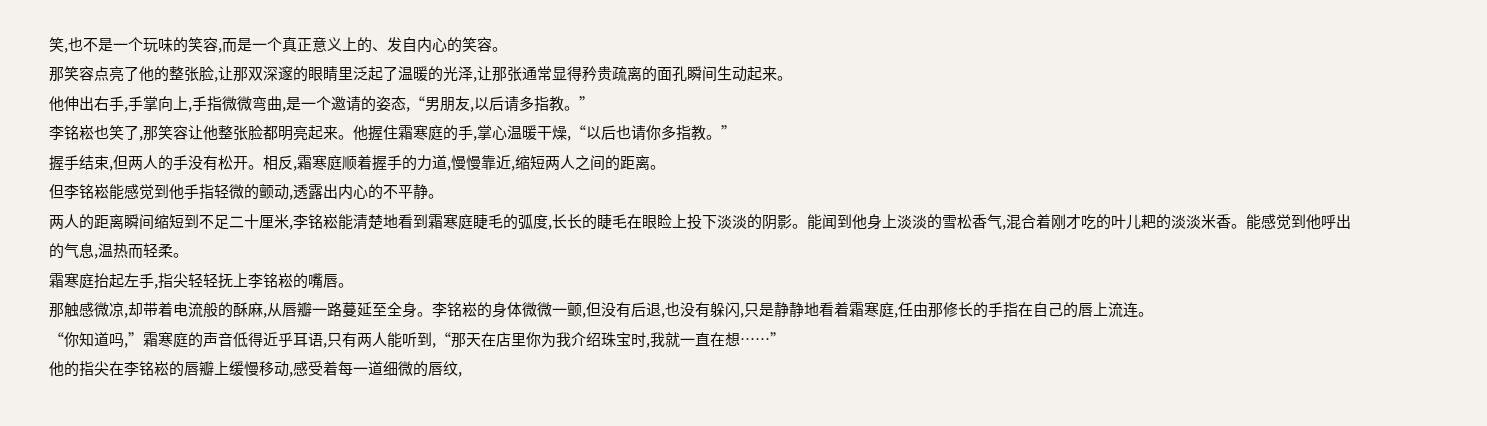笑,也不是一个玩味的笑容,而是一个真正意义上的、发自内心的笑容。
那笑容点亮了他的整张脸,让那双深邃的眼睛里泛起了温暖的光泽,让那张通常显得矜贵疏离的面孔瞬间生动起来。
他伸出右手,手掌向上,手指微微弯曲,是一个邀请的姿态,“男朋友,以后请多指教。”
李铭崧也笑了,那笑容让他整张脸都明亮起来。他握住霜寒庭的手,掌心温暖干燥,“以后也请你多指教。”
握手结束,但两人的手没有松开。相反,霜寒庭顺着握手的力道,慢慢靠近,缩短两人之间的距离。
但李铭崧能感觉到他手指轻微的颤动,透露出内心的不平静。
两人的距离瞬间缩短到不足二十厘米,李铭崧能清楚地看到霜寒庭睫毛的弧度,长长的睫毛在眼睑上投下淡淡的阴影。能闻到他身上淡淡的雪松香气,混合着刚才吃的叶儿耙的淡淡米香。能感觉到他呼出的气息,温热而轻柔。
霜寒庭抬起左手,指尖轻轻抚上李铭崧的嘴唇。
那触感微凉,却带着电流般的酥麻,从唇瓣一路蔓延至全身。李铭崧的身体微微一颤,但没有后退,也没有躲闪,只是静静地看着霜寒庭,任由那修长的手指在自己的唇上流连。
“你知道吗,”霜寒庭的声音低得近乎耳语,只有两人能听到,“那天在店里你为我介绍珠宝时,我就一直在想……”
他的指尖在李铭崧的唇瓣上缓慢移动,感受着每一道细微的唇纹,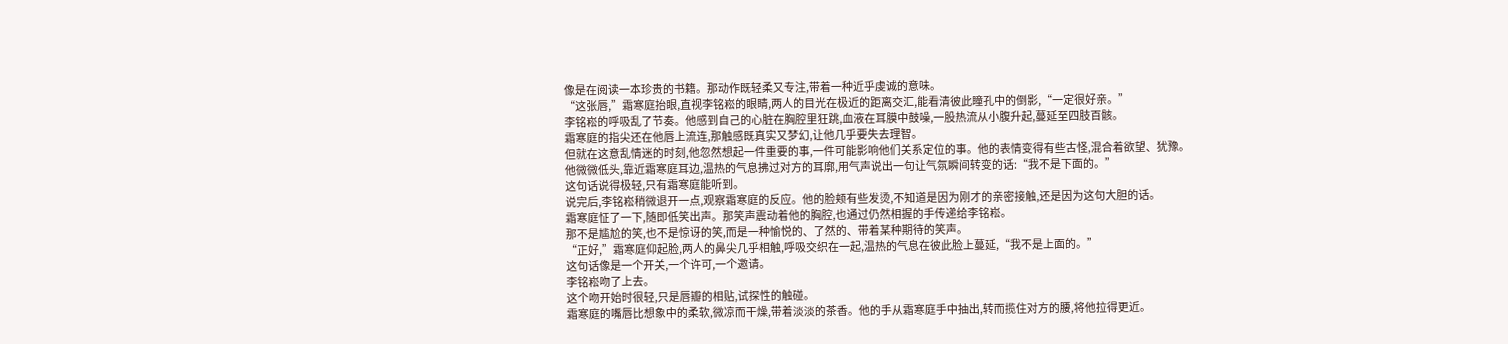像是在阅读一本珍贵的书籍。那动作既轻柔又专注,带着一种近乎虔诚的意味。
“这张唇,”霜寒庭抬眼,直视李铭崧的眼睛,两人的目光在极近的距离交汇,能看清彼此瞳孔中的倒影,“一定很好亲。”
李铭崧的呼吸乱了节奏。他感到自己的心脏在胸腔里狂跳,血液在耳膜中鼓噪,一股热流从小腹升起,蔓延至四肢百骸。
霜寒庭的指尖还在他唇上流连,那触感既真实又梦幻,让他几乎要失去理智。
但就在这意乱情迷的时刻,他忽然想起一件重要的事,一件可能影响他们关系定位的事。他的表情变得有些古怪,混合着欲望、犹豫。
他微微低头,靠近霜寒庭耳边,温热的气息拂过对方的耳廓,用气声说出一句让气氛瞬间转变的话:“我不是下面的。”
这句话说得极轻,只有霜寒庭能听到。
说完后,李铭崧稍微退开一点,观察霜寒庭的反应。他的脸颊有些发烫,不知道是因为刚才的亲密接触,还是因为这句大胆的话。
霜寒庭怔了一下,随即低笑出声。那笑声震动着他的胸腔,也通过仍然相握的手传递给李铭崧。
那不是尴尬的笑,也不是惊讶的笑,而是一种愉悦的、了然的、带着某种期待的笑声。
“正好,”霜寒庭仰起脸,两人的鼻尖几乎相触,呼吸交织在一起,温热的气息在彼此脸上蔓延,“我不是上面的。”
这句话像是一个开关,一个许可,一个邀请。
李铭崧吻了上去。
这个吻开始时很轻,只是唇瓣的相贴,试探性的触碰。
霜寒庭的嘴唇比想象中的柔软,微凉而干燥,带着淡淡的茶香。他的手从霜寒庭手中抽出,转而揽住对方的腰,将他拉得更近。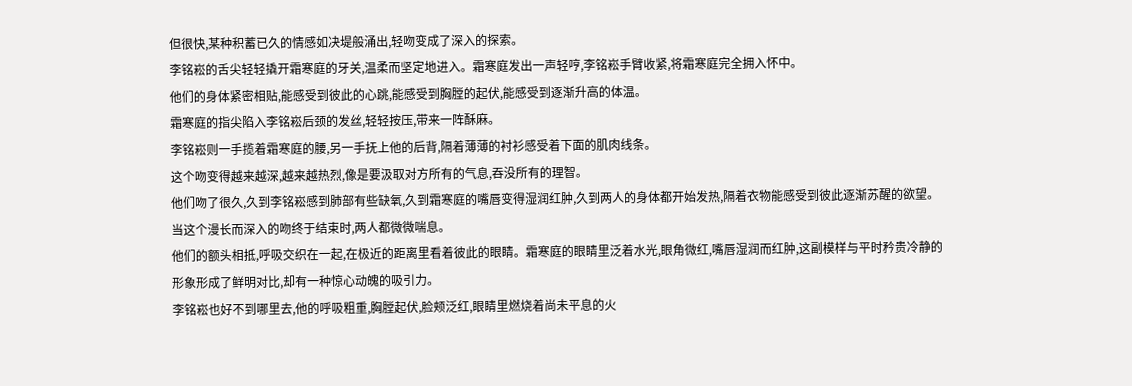但很快,某种积蓄已久的情感如决堤般涌出,轻吻变成了深入的探索。
李铭崧的舌尖轻轻撬开霜寒庭的牙关,温柔而坚定地进入。霜寒庭发出一声轻哼,李铭崧手臂收紧,将霜寒庭完全拥入怀中。
他们的身体紧密相贴,能感受到彼此的心跳,能感受到胸膛的起伏,能感受到逐渐升高的体温。
霜寒庭的指尖陷入李铭崧后颈的发丝,轻轻按压,带来一阵酥麻。
李铭崧则一手揽着霜寒庭的腰,另一手抚上他的后背,隔着薄薄的衬衫感受着下面的肌肉线条。
这个吻变得越来越深,越来越热烈,像是要汲取对方所有的气息,吞没所有的理智。
他们吻了很久,久到李铭崧感到肺部有些缺氧,久到霜寒庭的嘴唇变得湿润红肿,久到两人的身体都开始发热,隔着衣物能感受到彼此逐渐苏醒的欲望。
当这个漫长而深入的吻终于结束时,两人都微微喘息。
他们的额头相抵,呼吸交织在一起,在极近的距离里看着彼此的眼睛。霜寒庭的眼睛里泛着水光,眼角微红,嘴唇湿润而红肿,这副模样与平时矜贵冷静的形象形成了鲜明对比,却有一种惊心动魄的吸引力。
李铭崧也好不到哪里去,他的呼吸粗重,胸膛起伏,脸颊泛红,眼睛里燃烧着尚未平息的火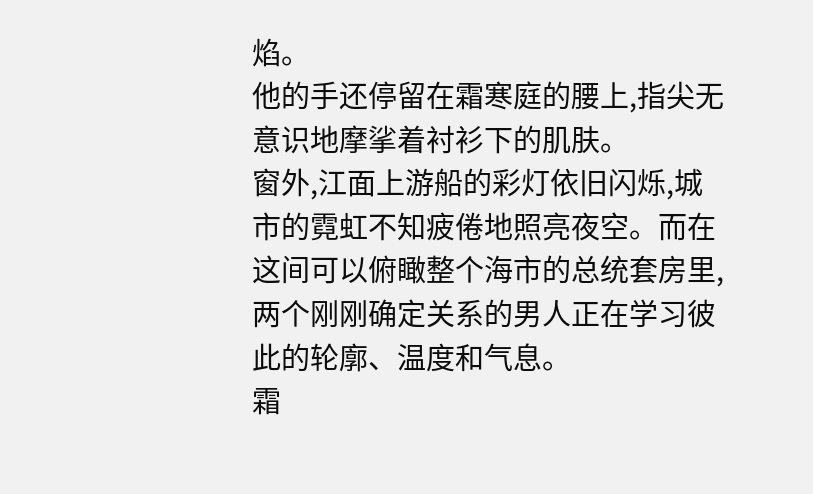焰。
他的手还停留在霜寒庭的腰上,指尖无意识地摩挲着衬衫下的肌肤。
窗外,江面上游船的彩灯依旧闪烁,城市的霓虹不知疲倦地照亮夜空。而在这间可以俯瞰整个海市的总统套房里,两个刚刚确定关系的男人正在学习彼此的轮廓、温度和气息。
霜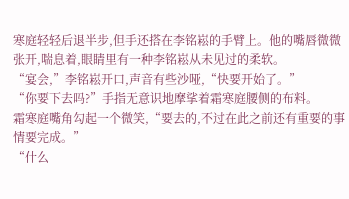寒庭轻轻后退半步,但手还搭在李铭崧的手臂上。他的嘴唇微微张开,喘息着,眼睛里有一种李铭崧从未见过的柔软。
“宴会,”李铭崧开口,声音有些沙哑,“快要开始了。”
“你要下去吗?”手指无意识地摩挲着霜寒庭腰侧的布料。
霜寒庭嘴角勾起一个微笑,“要去的,不过在此之前还有重要的事情要完成。”
“什么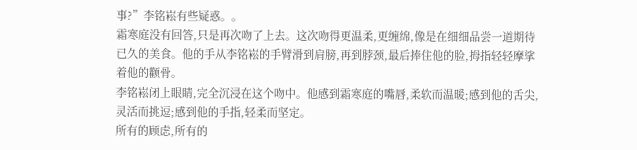事?”李铭崧有些疑惑。。
霜寒庭没有回答,只是再次吻了上去。这次吻得更温柔,更缠绵,像是在细细品尝一道期待已久的美食。他的手从李铭崧的手臂滑到肩膀,再到脖颈,最后捧住他的脸,拇指轻轻摩挲着他的颧骨。
李铭崧闭上眼睛,完全沉浸在这个吻中。他感到霜寒庭的嘴唇,柔软而温暖;感到他的舌尖,灵活而挑逗;感到他的手指,轻柔而坚定。
所有的顾虑,所有的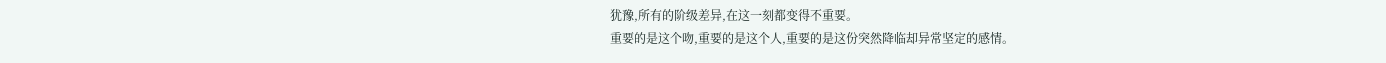犹豫,所有的阶级差异,在这一刻都变得不重要。
重要的是这个吻,重要的是这个人,重要的是这份突然降临却异常坚定的感情。